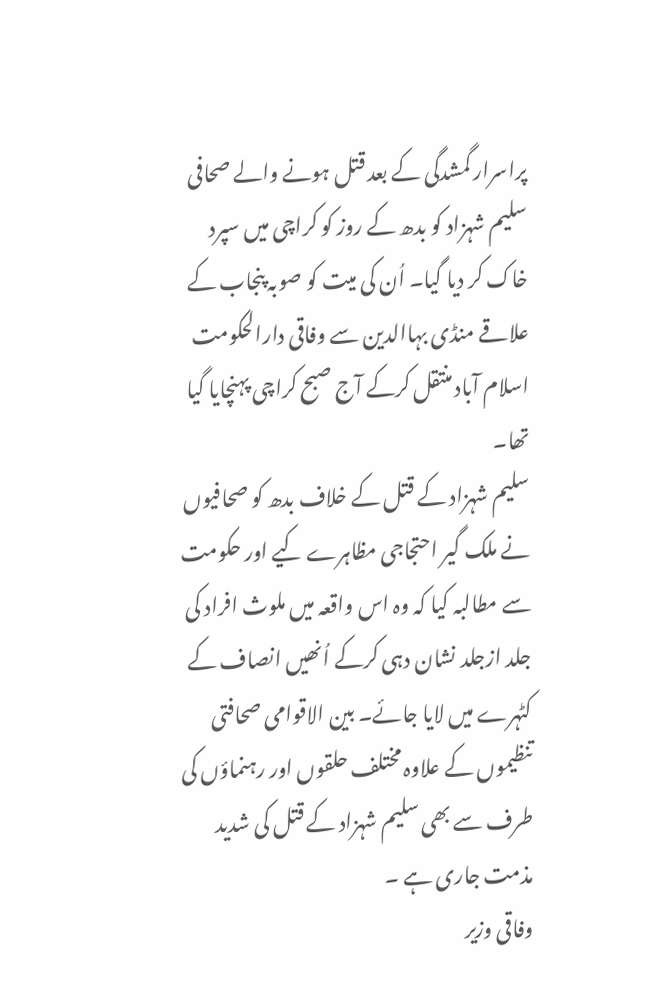پراسرار گمشدگی کے بعد قتل ہونے والے صحافی سلیم شہزاد کو بدھ کے روز کو کراچی میں سپرد خاک کر دیا گیا۔ اُن کی میت کو صوبہ پنجاب کے علاقے منڈی بہاالدین سے وفاقی دارالحکومت اسلام آباد منتقل کرکے آج صبح کراچی پہنچایا گیا تھا۔
سلیم شہزاد کے قتل کے خلاف بدھ کو صحافیوں نے ملک گیر احتجاجی مظاہرے کیے اور حکومت سے مطالبہ کیا کہ وہ اس واقعہ میں ملوث افراد کی جلد ازجلد نشان دہی کرکے اُنھیں انصاف کے کٹہرے میں لایا جائے۔ بین الاقوامی صحافتی تنظیموں کے علاوہ مختلف حلقوں اور رہنماؤں کی طرف سے بھی سلیم شہزاد کے قتل کی شدید مذمت جاری ہے ۔
وفاقی وزیر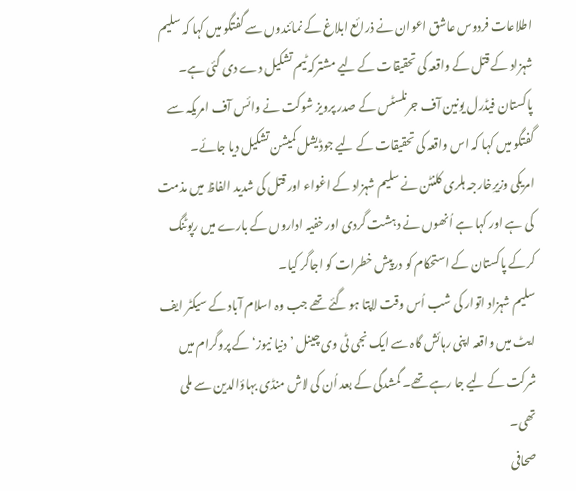اطلاعات فردوس عاشق اعوان نے ذرائع ابلاغ کے نمائندوں سے گفتگو میں کہا کہ سلیم شہزاد کے قتل کے واقعہ کی تحقیقات کے لیے مشترکہ ٹیم تشکیل دے دی گئی ہے۔
پاکستان فیڈرل یونین آف جرنلسٹس کے صدر پرویز شوکت نے وائس آف امریکہ سے گفتگو میں کہا کہ اس واقعہ کی تحقیقات کے لیے جوڈیشل کمیشن تشکیل دیا جائے۔
امریکی وزیرِخارجہ ہلری کلنٹن نے سلیم شہزاد کے اغواء اور قتل کی شدید الفاظ میں مذمت کی ہے اور کہا ہے اُنھوں نے دہشت گردی اور خفیہ اداروں کے بارے میں رپوٹنگ کرکے پاکستان کے استحکام کو درپیش خطرات کو اجاگر کیا۔
سلیم شہزاد اتوار کی شب اُس وقت لاپتا ہو گئے تھے جب وہ اسلام آباد کے سیکٹر ایف ایٹ میں واقعہ اپنی رہائش گاہ سے ایک نجی ٹی وی چینل ’دنیا نیوز‘ کے پروگرام میں شرکت کے لیے جا رہے تھے۔ گمشدگی کے بعد اُن کی لاش منڈی بہاؤالدین سے ملی تھی۔
صحافی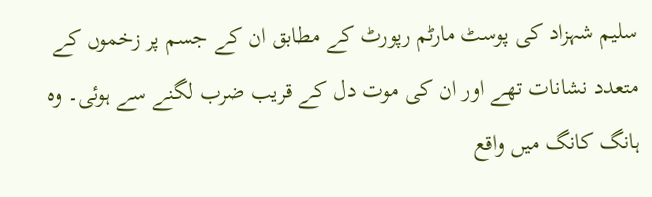سلیم شہزاد کی پوسٹ مارٹم رپورٹ کے مطابق ان کے جسم پر زخموں کے متعدد نشانات تھے اور ان کی موت دل کے قریب ضرب لگنے سے ہوئی۔ وہ ہانگ کانگ میں واقع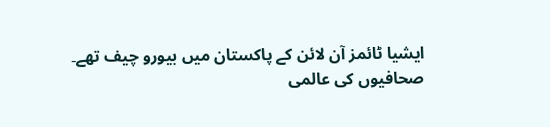ایشیا ٹائمز آن لائن کے پاکستان میں بیورو چیف تھے۔
صحافیوں کی عالمی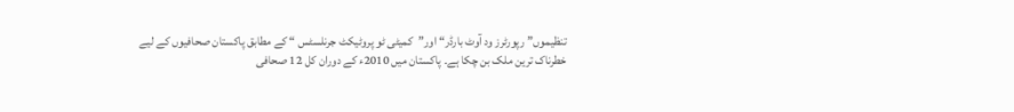تنظیموں”رپورٹرز ود آوٹ بارڈر“ اور”کمیٹی ٹو پروٹیکٹ جرنلسٹس “ کے مطابق پاکستان صحافیوں کے لیے خطرناک ترین ملک بن چکا ہے۔ پاکستان میں 2010ء کے دوران کل 12 صحافی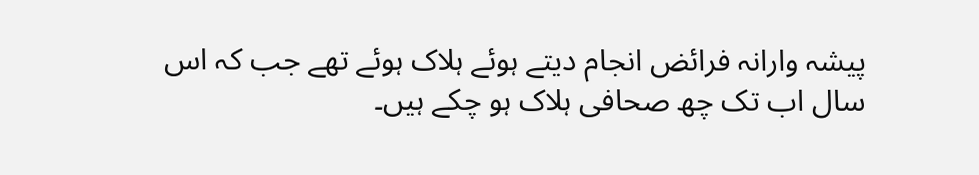پیشہ وارانہ فرائض انجام دیتے ہوئے ہلاک ہوئے تھے جب کہ اس سال اب تک چھ صحافی ہلاک ہو چکے ہیں۔